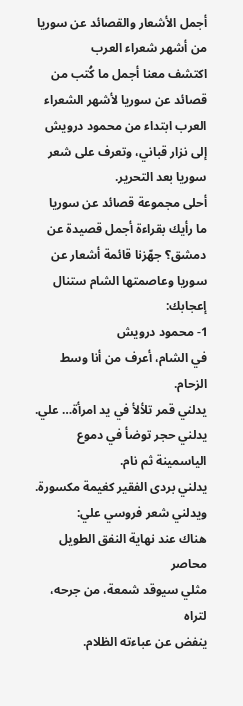أجمل الأشعار والقصائد عن سوريا من أشهر شعراء العرب
اكتشف معنا أجمل ما كُتب من قصائد عن سوريا لأشهر الشعراء العرب ابتداء من محمود درويش إلى نزار قباني، وتعرف على شعر سوريا بعد التحرير.
أحلى مجموعة قصائد عن سوريا
ما رأيك بقراءة أجمل قصيدة عن دمشق؟ جهّزنا قائمة أشعار عن سوريا وعاصمتها الشام ستنال إعجابك:
1- محمود درويش
في الشام، أعرف من أنا وسط الزحام.
يدلني قمر تلألأ في يد امرأة… علي.
يدلني حجر توضأ في دموع الياسمينة ثم نام.
يدلني بردى الفقير كغيمة مكسورة.
ويدلني شعر فروسي علي:
هناك عند نهاية النفق الطويل محاصر
مثلي سيوقد شمعة، من جرحه، لتراه
ينفض عن عباءته الظلام.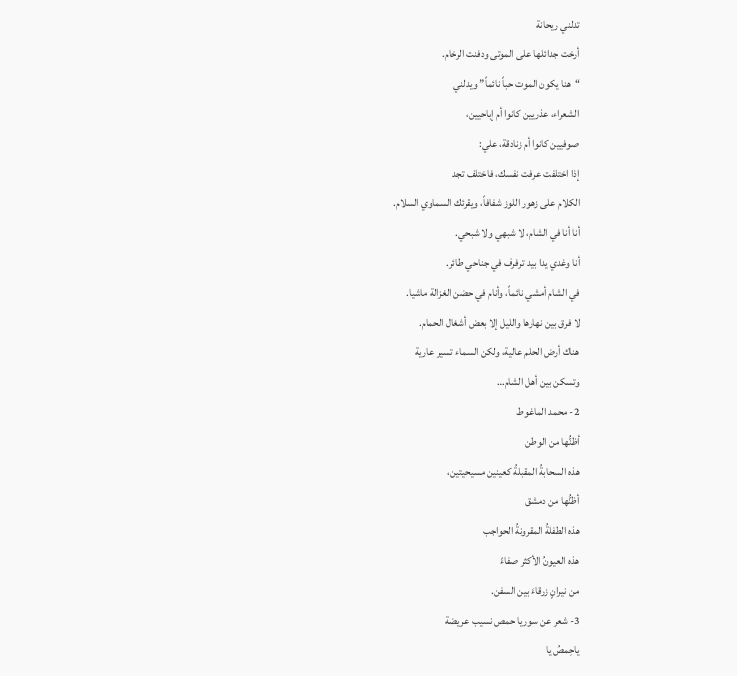تدلني ريحانة
أرخت جدائلها على الموتى ودفنت الرخام.
“هنا يكون الموت حباً نائماً” ويدلني
الشعراء، عذريين كانوا أم إباحيين،
صوفيين كانوا أم زنادقة، علي:
إذا اختلفت عرفت نفسك، فاختلف تجد
الكلام على زهور اللوز شفافاً، ويقرئك السماوي السلام.
أنا أنا في الشام، لا شبهي ولا شبحي.
أنا وغدي يدا بيد ترفرف في جناحي طائر.
في الشام أمشي نائماً، وأنام في حضن الغزالة ماشيا.
لا فرق بين نهارها والليل إلا بعض أشغال الحمام.
هناك أرض الحلم عالية، ولكن السماء تسير عارية
وتسكن بين أهل الشام…
2- محمد الماغوط
أظنُّها من الوطن
هذه السحابةُ المقبلةُ كعينين مسيحيتين،
أظنُّها من دمشق
هذه الطفلةُ المقرونةُ الحواجب
هذه العيونُ الأكثر صفاءً
من نيرانٍ زرقاءَ بين السفن.
3- شعر عن سوريا حمص نسيب عريضة
ياحِمصُ يا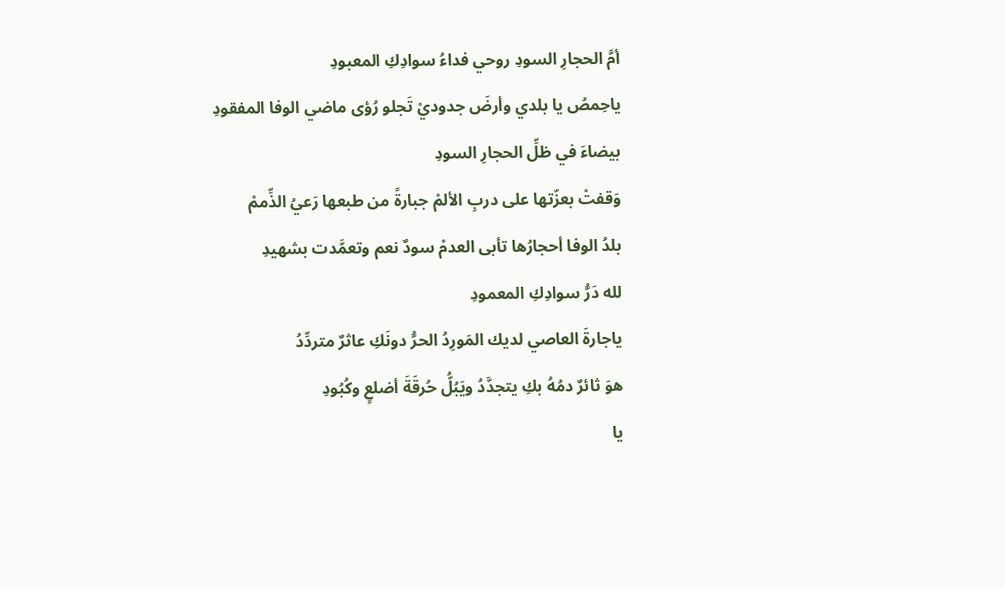أمَّ الحجارِ السودِ روحي فداءُ سوادِكِ المعبودِ
ياحِمصُ يا بلدي وأرضَ جدوديْ تَجلو رُؤى ماضي الوفا المفقودِ
بيضاءَ في ظلِّ الحجارِ السودِ
وَقفتْ بعزّتها على دربِ الألمْ جبارةً من طبعها رَعيُ الذِّممْ
بلدُ الوفا أحجارُها تأبى العدمْ سودٌ نعم وتعمَّدت بشهيدِ
لله دَرُّ سوادِكِ المعمودِ
ياجارةَ العاصي لديك المَورِدُ الحرُّ دونَكِ عاثرٌ متردِّدُ
هوَ ثائرٌ دمُهُ بكِ يتجدَّدُ ويَبُلُّ حُرقَةَ أضلعٍ وكُبُودِ
يا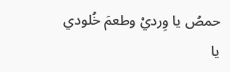حمصُ يا وِرديْ وطعمَ خُلودي
يا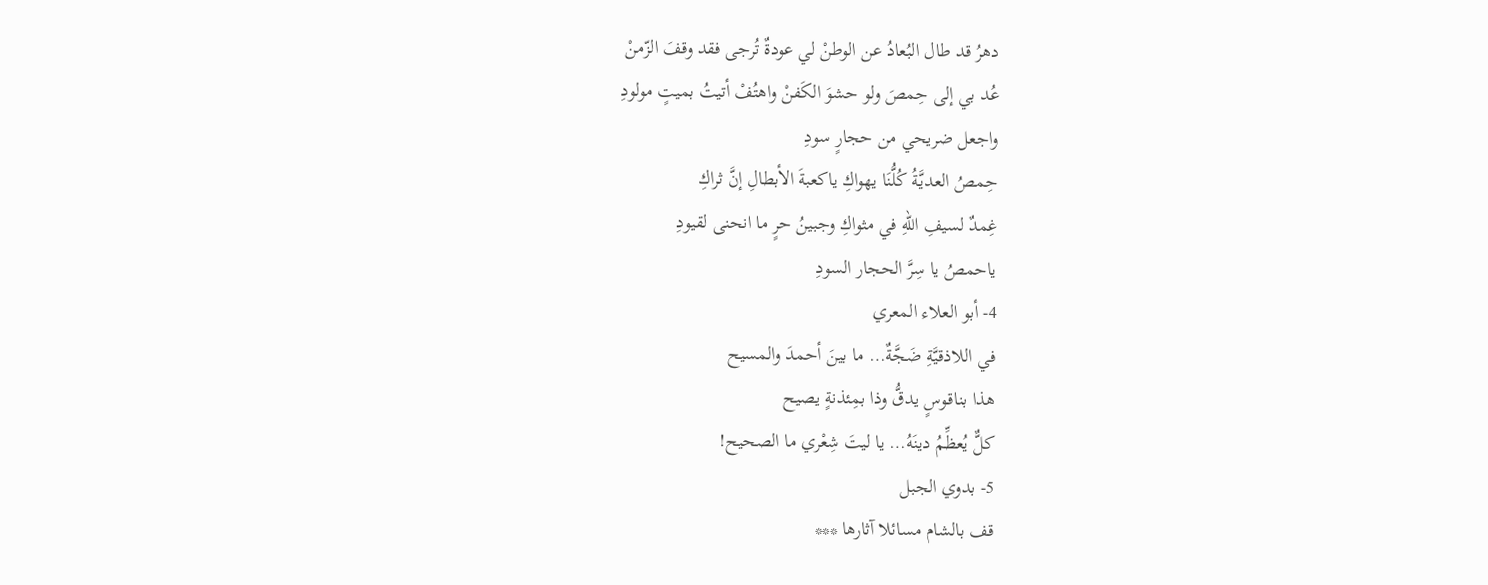دهرُ قد طال البُعادُ عن الوطنْ لي عودةٌ تُرجى فقد وقفَ الزّمنْ
عُد بي إلى حِمصَ ولو حشوَ الكَفنْ واهتُفْ أتيتُ بميتٍ مولودِ
واجعل ضريحي من حجارٍ سودِ
حِمصُ العديَّةُ كُلُّنَا يهواكِ ياكعبةَ الأبطالِ إنَّ ثراكِ
غِمدٌ لسيفِ اللهِ في مثواكِ وجبينُ حرٍ ما انحنى لقيودِ
ياحمصُ يا سِرَّ الحجار السودِ
4- أبو العلاء المعري
في اللاذقيَّةِ ضَجَّةٌ… ما بينَ أحمدَ والمسيح
هذا بناقـوسٍ يدقُّ وذا بمِئذنةٍ يصيح
كلٌّ يُعظِّمُ دينَهُ… يا ليتَ شِعْري ما الصحيح!
5- بدوي الجبل
قف بالشام مسائلا آثارها ***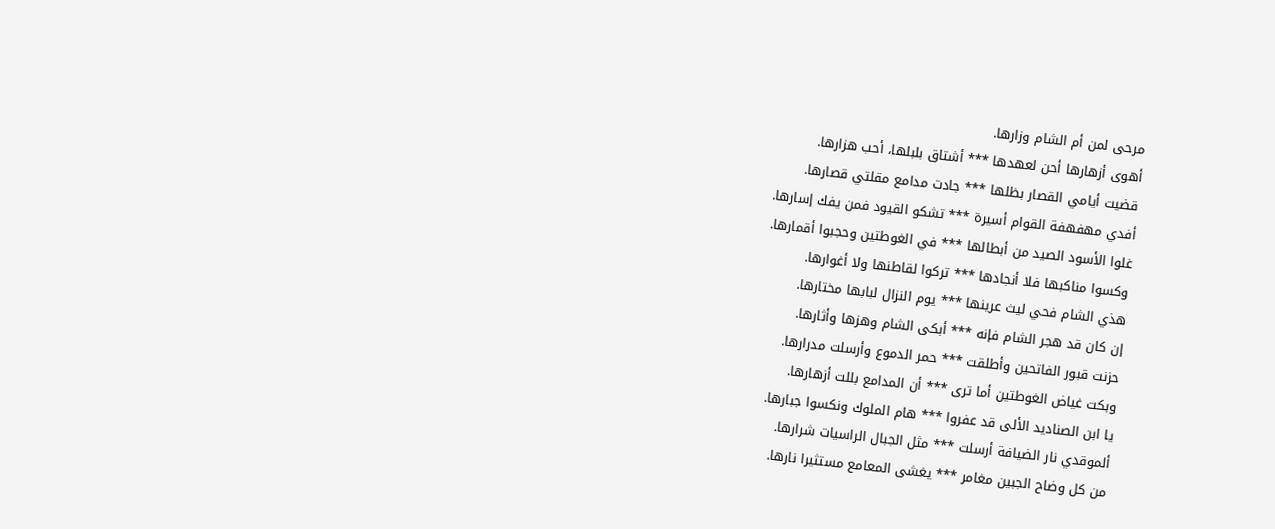مرحى لمن أم الشام وزارها.
أهوى أزهارها أحن لعهدها *** أشتاق بلبلها، أحب هزارها.
قضيت أيامي القصار بظلها *** جادت مدامع مقلتي قصارها.
أفدي مهفهفة القوام أسيرة *** تشكو القيود فمن يفك إسارها.
غلوا الأسود الصيد من أبطالها *** في الغوطتين وحجبوا أقمارها.
وكسوا مناكبها فلا أنجادها *** تركوا لقاطنها ولا أغوارها.
هذي الشام فحي ليث عرينها *** يوم النزال لبابها مختارها.
إن كان قد هجر الشام فإنه *** أبكى الشام وهزها وأثارها.
حزنت قبور الفاتحين وأطلقت *** حمر الدموع وأرسلت مدرارها.
وبكت غياض الغوطتين أما ترى *** أن المدامع بللت أزهارها.
يا ابن الصناديد الألى قد عفروا *** هام الملوك ونكسوا جبارها.
ألموقدي نار الضيافة أرسلت *** مثل الجبال الراسيات شرارها.
من كل وضاح الجبين مغامر *** يغشى المعامع مستثيرا نارها.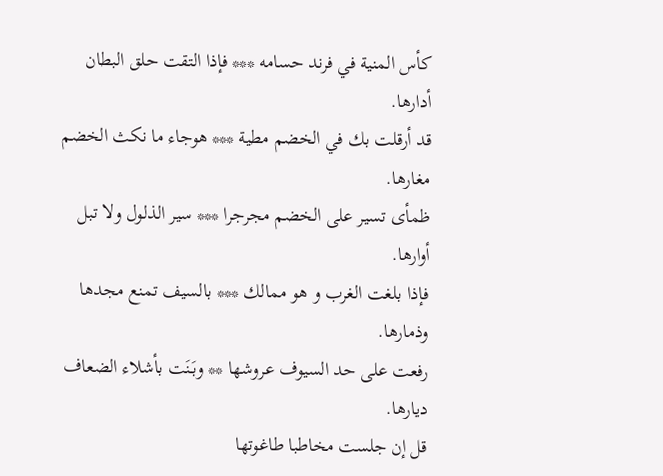كأس المنية في فرند حسامه *** فإذا التقت حلق البطان أدارها.
قد أرقلت بك في الخضم مطية *** هوجاء ما نكث الخضم مغارها.
ظمأى تسير على الخضم مجرجرا *** سير الذلول ولا تبل أوارها.
فإذا بلغت الغرب و هو ممالك *** بالسيف تمنع مجدها وذمارها.
رفعت على حد السيوف عروشها ** وبَنَت بأشلاء الضعاف ديارها.
قل إن جلست مخاطبا طاغوتها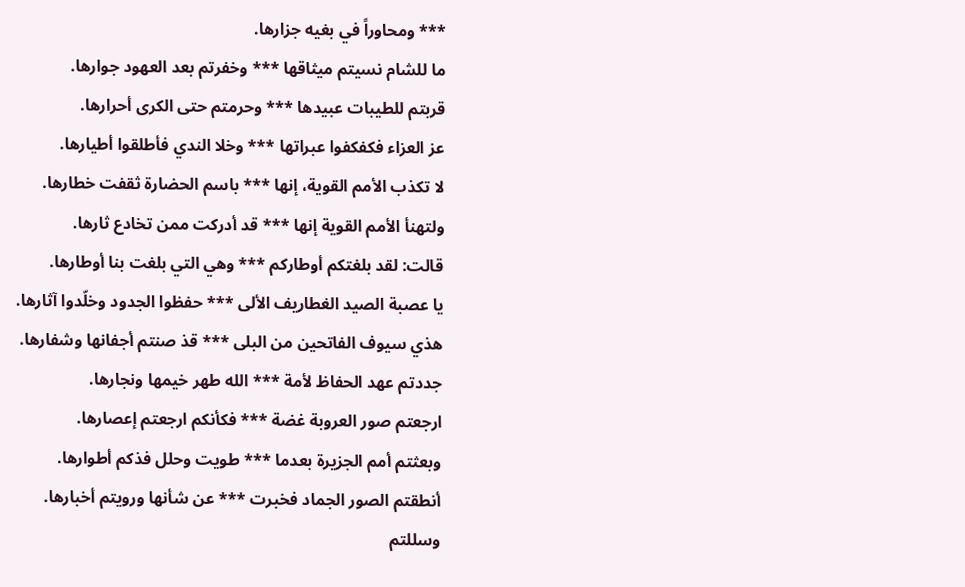*** ومحاوراً في بغيه جزارها.
ما للشام نسيتم ميثاقها *** وخفرتم بعد العهود جوارها.
قربتم للطيبات عبيدها *** وحرمتم حتى الكرى أحرارها.
عز العزاء فكفكفوا عبراتها *** وخلا الندي فأطلقوا أطيارها.
لا تكذب الأمم القوية، إنها *** باسم الحضارة ثقفت خطارها.
ولتهنأ الأمم القوية إنها *** قد أدركت ممن تخادع ثارها.
قالت: لقد بلغتكم أوطاركم *** وهي التي بلغت بنا أوطارها.
يا عصبة الصيد الغطاريف الألى *** حفظوا الجدود وخلّدوا آثارها.
هذي سيوف الفاتحين من البلى *** قذ صنتم أجفانها وشفارها.
جددتم عهد الحفاظ لأمة *** الله طهر خيمها ونجارها.
ارجعتم صور العروبة غضة *** فكأنكم ارجعتم إعصارها.
وبعثتم أمم الجزيرة بعدما *** طويت وحلل فذكم أطوارها.
أنطقتم الصور الجماد فخبرت *** عن شأنها ورويتم أخبارها.
وسللتم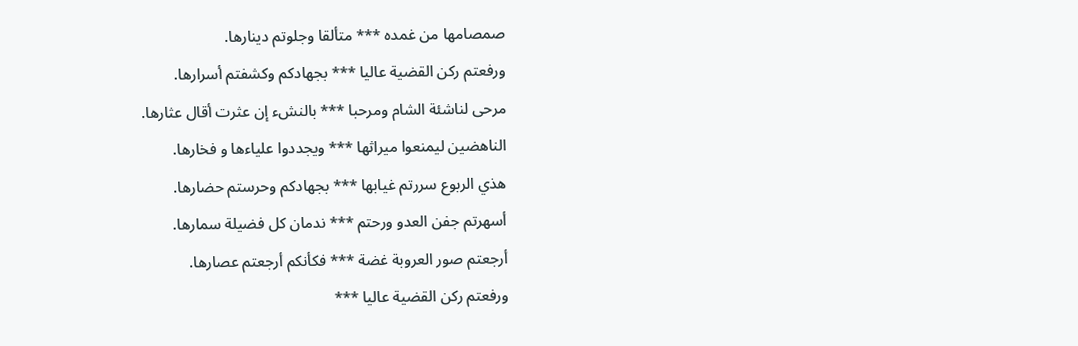صمصامها من غمده *** متألقا وجلوتم دينارها.
ورفعتم ركن القضية عاليا *** بجهادكم وكشفتم أسرارها.
مرحى لناشئة الشام ومرحبا *** بالنشء إن عثرت أقال عثارها.
الناهضين ليمنعوا ميراثها *** ويجددوا علياءها و فخارها.
هذي الربوع سررتم غيابها *** بجهادكم وحرستم حضارها.
أسهرتم جفن العدو ورحتم *** ندمان كل فضيلة سمارها.
أرجعتم صور العروبة غضة *** فكأنكم أرجعتم عصارها.
ورفعتم ركن القضية عاليا ***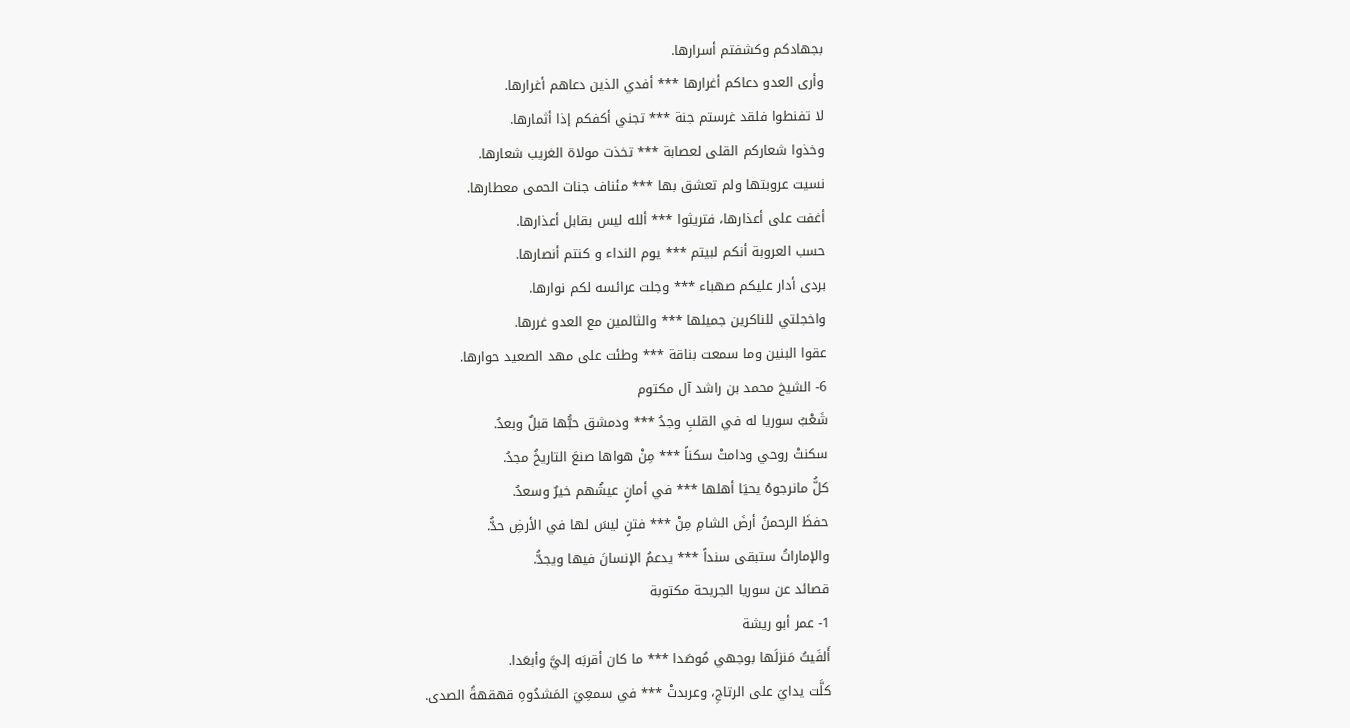بجهادكم وكشفتم أسرارها.
وأرى العدو دعاكم أغرارها *** أفدي الذين دعاهم أغرارها.
لا تفنطوا فلقد غرستم جنة *** تجني أكفكم إذا أثمارها.
وخذوا شعاركم القلى لعصابة *** تخذت مولاة الغريب شعارها.
نسيت عروبتها ولم تعشق بها *** مئناف جنات الحمى معطارها.
أغفت على أعذارها، فتريثوا *** ألله ليس بقابل أعذارها.
حسب العروبة أنكم لبيتم *** يوم النداء و كنتم أنصارها.
بردى أدار عليكم صهباء *** وجلت عرائسه لكم نوارها.
واخجلتي للناكرين جميلها *** والثالمين مع العدو غررها.
عقوا البنين وما سمعت بناقة *** وطئت على مهد الصعيد حوارها.
6- الشيخ محمد بن راشد آل مكتوم
شَعْبُ سوريا له في القلبِ وجدُ *** ودمشق حبُّها قبلٌ وبعدُ.
سكنتْ روحي ودامتْ سكناً *** مِنْ هواها صنعَ التاريخُ مجدُ.
كلُّ مانرجوهُ يحيَا أهلها *** في أمانٍ عيشُهم خيرٌ وسعدُ.
حفظَ الرحمنُ أرضَ الشامِ مِنْ *** فتنٍ ليسَ لها في الأرضِ حدُّ.
والإماراتُ ستبقى سنداً *** يدعمُ الإنسانَ فيها ويجدُّ.
قصائد عن سوريا الجريحة مكتوبة
1- عمر أبو ريشة
أَلفَيتُ مَنزلَها بوجهي مُوصَدا *** ما كان أقربَه إليَّ وأبعَدا.
كلَّت يدايَ على الرتاجِ، وعربدتْ *** في سمعِيَ المَشدُوهِ قهقهةُ الصدى.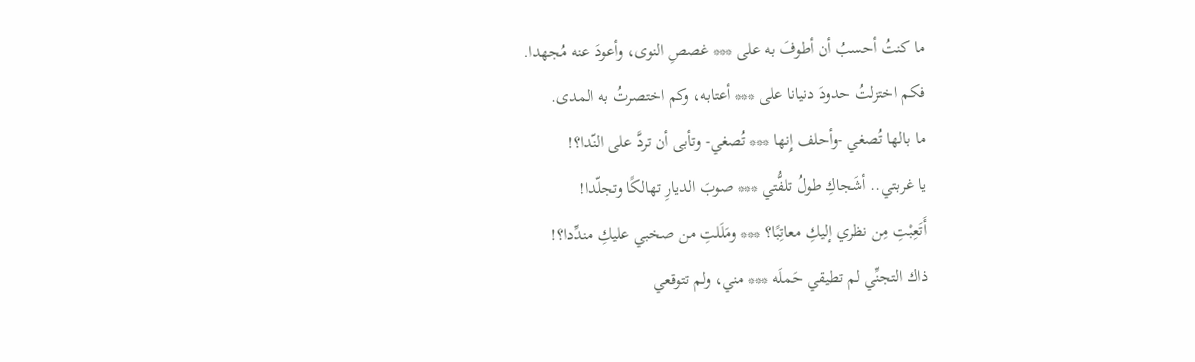ما كنتُ أحسبُ أن أطوفَ به على *** غصصِ النوى، وأعودَ عنه مُجهدا.
فكم اختزلتُ حدودَ دنيانا على *** أعتابه، وكم اختصرتُ به المدى.
ما بالها تُصغي -وأحلف إِنها *** تُصغي- وتأبى أن تردَّ على النّدا؟!
يا غربتي.. أشَجاكِ طولُ تلفُّتي *** صوبَ الديارِ تهالكًا وتجلّدا!
أَتَعِبْتِ مِن نظري إليكِ معاتِبًا؟ *** ومَلَلتِ من صخبي عليكِ مندِّدا؟!
ذاك التجنِّي لم تطيقي حَملَه *** مني، ولم تتوقعي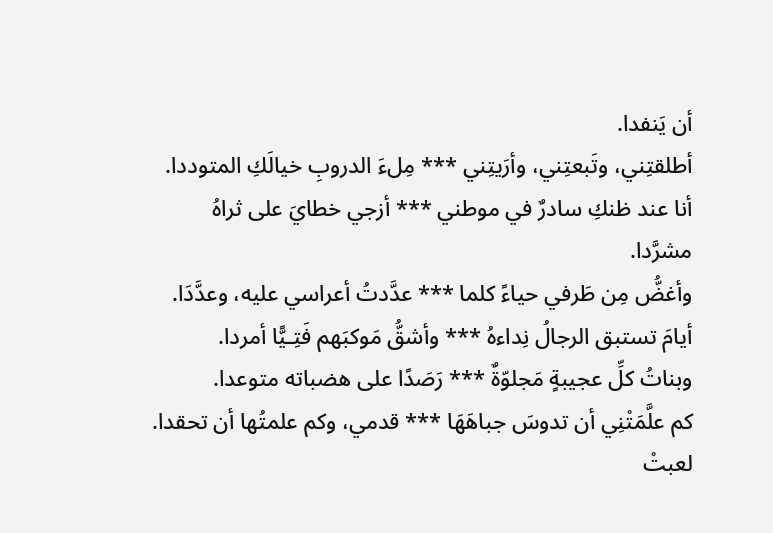أن يَنفدا.
أطلقتِني، وتَبعتِني، وأرَيتِني *** مِلءَ الدروبِ خيالَكِ المتوددا.
أنا عند ظنكِ سادرٌ في موطني *** أزجي خطايَ على ثراهُ مشرَّدا.
وأغضُّ مِن طَرفي حياءً كلما *** عدَّدتُ أعراسي عليه، وعدَّدَا.
أيامَ تستبق الرجالُ نِداءهُ *** وأشقُّ مَوكبَهم فَتِـيًّا أمردا.
وبناتُ كلِّ عجيبةٍ مَجلوّةٌ *** رَصَدًا على هضباته متوعدا.
كم علَّمَتْنِي أن تدوسَ جباهَهَا *** قدمي، وكم علمتُها أن تحقدا.
لعبتْ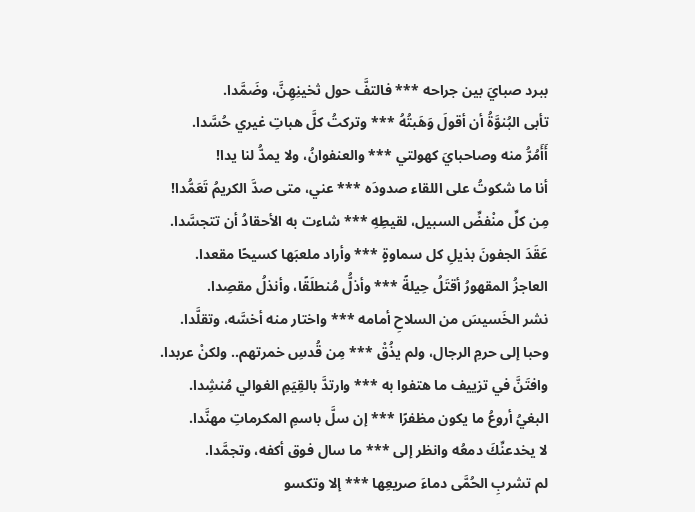ببرد صبايَ بين جراحه *** فالتفَّ حول ثخينِهِنَّ، وضَمَّدا.
تأبى البُنوَّةُ أن أقولَ وَهَبتُهُ *** وتركتُ كلَّ هباتِ غيري حُسَّدا.
أَأَمُرُّ منه وصاحبايَ كهولتي *** والعنفوانُ، ولا يمدُّ لنا يدا!
أنا ما شكوتُ على اللقاء صدودَه *** عني، متى صدَّ الكريمُ تَعَمُّدا!
مِن كلِّ منْفضِّ السبيل، لقيطِهِ *** شاءت به الأحقادُ أن تتجسَّدا.
عَقَدَ الجفونَ بذيلِ كل سماوةٍ *** وأراد ملعبَها كسيحًا مقعدا.
العاجزُ المقهورُ أقتَلُ حِيلةً *** وأذلُّ مُنطلَقًا، وأنذلُ مقصِدا.
نشر الخَسيسَ من السلاحِ أمامه *** واختار منه أخسَّه، وتقلَّدا.
وحبا إلى حرمِ الرجال، ولم يذُقْ *** مِن قُدسِ خمرتهم.. ولكنْ عربدا.
وافتَنَّ في تزييف ما هتفوا به *** وارتدَّ بالقِيَمِ الغوالي مُنشِدا.
البغيُ أروعُ ما يكون مظفرًا *** إن سلَّ باسمِ المكرماتِ مهنَّدا.
لا يخدعنِّكَ دمعُه وانظر إلى *** ما سال فوق أكفه، وتجمَّدا.
لم تشربِ الحُمَّى دماءَ صريعِها *** إلا وتكسو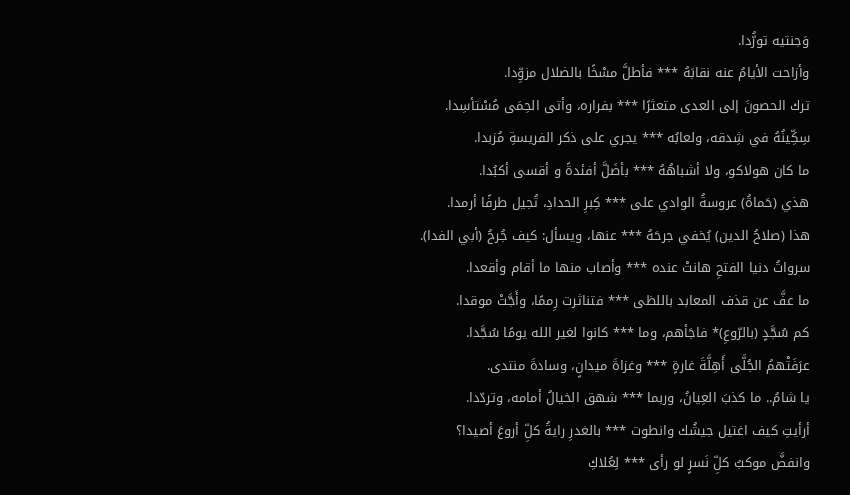وَجنتيه تورُّدا.
وأزاحت الأيامُ عنه نقابَهُ *** فأطلَّ مسْخًا بالضلال مزوِّدا.
ترك الحصونَ إلى العدى متعثرًا *** بفراره، وأتى الحِمَى مُسْتأسِدا.
سِكِّينُهُ في شِدقه، ولعابُه *** يجري على ذكر الفريسةِ مُزبدا.
ما كان هولاكو، ولا أشباهُهُ *** بأضَلَّ أفئدةً و أقسى أكبُدا.
هذي (حَماةُ) عروسةُ الوادي على *** كِبرِ الحدادِ، تُجيل طرفًا أرمدا.
هذا (صلاحُ الدين) يُخفي جرحَهُ *** عنها، ويسأل: كيف جُرحُ (أبي الفدا).
سرواتُ دنيا الفتحِ هانتْ عنده *** وأصاب منها ما أقام وأقعدا.
ما عفَّ عن قذف المعابد باللظى *** فتناثرت رِممًا، وأَجَّتْ موقدا.
كم سُجَّدٍ (بالرّوعِ)* فاجَأهم، وما *** كانوا لغير الله يومًا سُجَّدا.
عرَفَتْهمُ الجُلَّى أَهِلَّةَ غارةٍ *** وغزاةَ ميدانٍ، وسادةَ منتدى.
يا شامُ.. ما كذبَ العِيانُ، وربما *** شهق الخيالُ أمامه، وتردّدا.
أرأيتِ كيف اغتيل جيشُك وانطوت *** بالغدرِ رايةُ كلِّ أروعَ أصيدا؟
وانفضَّ موكبُ كلِّ نَسرٍ لو رأى *** لِعُلاكِ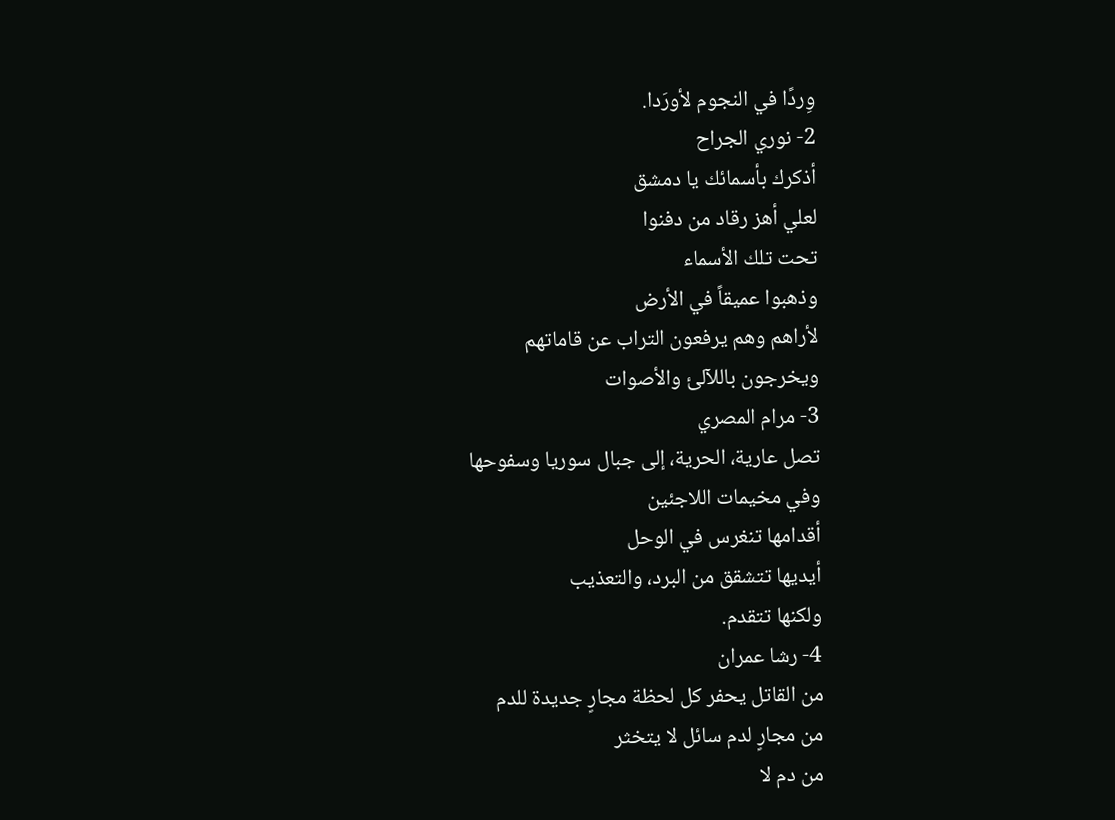وِردًا في النجوم لأورَدا.
2- نوري الجراح
أذكرك بأسمائك يا دمشق
لعلي أهز رقاد من دفنوا
تحت تلك الأسماء
وذهبوا عميقاً في الأرض
لأراهم وهم يرفعون التراب عن قاماتهم
ويخرجون باللآلئ والأصوات
3- مرام المصري
تصل عارية، الحرية، إلى جبال سوريا وسفوحها
وفي مخيمات اللاجئين
أقدامها تنغرس في الوحل
أيديها تتشقق من البرد، والتعذيب
ولكنها تتقدم.
4- رشا عمران
من القاتل يحفر كل لحظة مجارٍ جديدة للدم
من مجارٍ لدم سائل لا يتخثر
من دم لا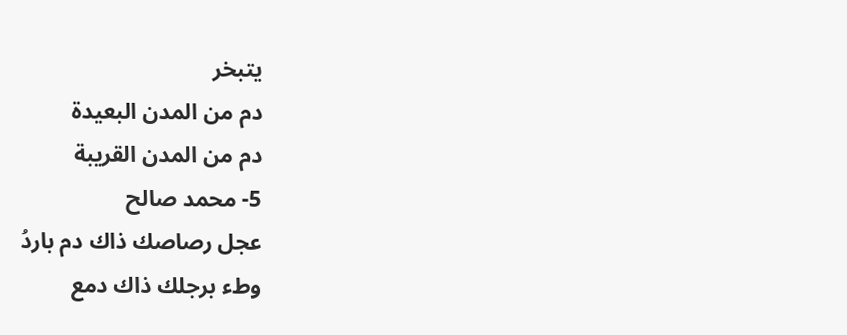يتبخر
دم من المدن البعيدة
دم من المدن القريبة
5- محمد صالح
عجل رصاصك ذاك دم باردُ
وطء برجلك ذاك دمع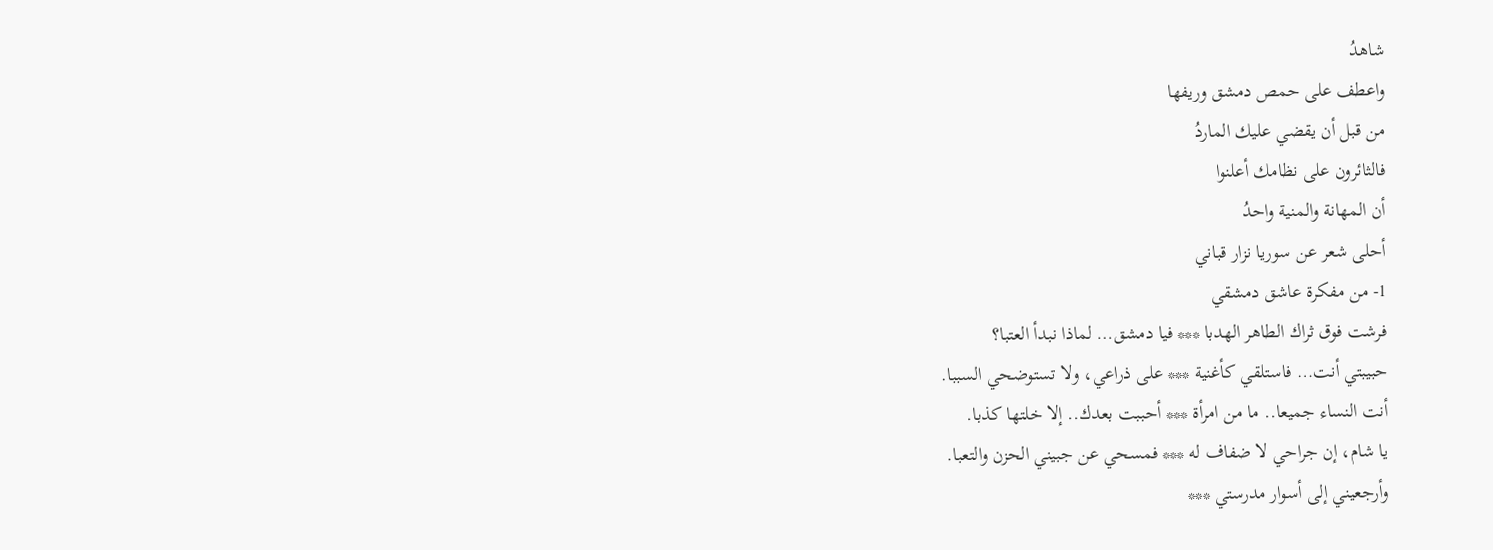شاهدُ
واعطف على حمص دمشق وريفها
من قبل أن يقضي عليك الماردُ
فالثائرون على نظامك أعلنوا
أن المهانة والمنية واحدُ
أحلى شعر عن سوريا نزار قباني
1- من مفكرة عاشق دمشقي
فرشت فوق ثراك الطاهر الهدبا *** فيا دمشق… لماذا نبدأ العتبا؟
حبيبتي أنت… فاستلقي كأغنية *** على ذراعي، ولا تستوضحي السببا.
أنت النساء جميعا.. ما من امرأة *** أحببت بعدك.. إلا خلتها كذبا.
يا شام، إن جراحي لا ضفاف له *** فمسحي عن جبيني الحزن والتعبا.
وأرجعيني إلى أسوار مدرستي ***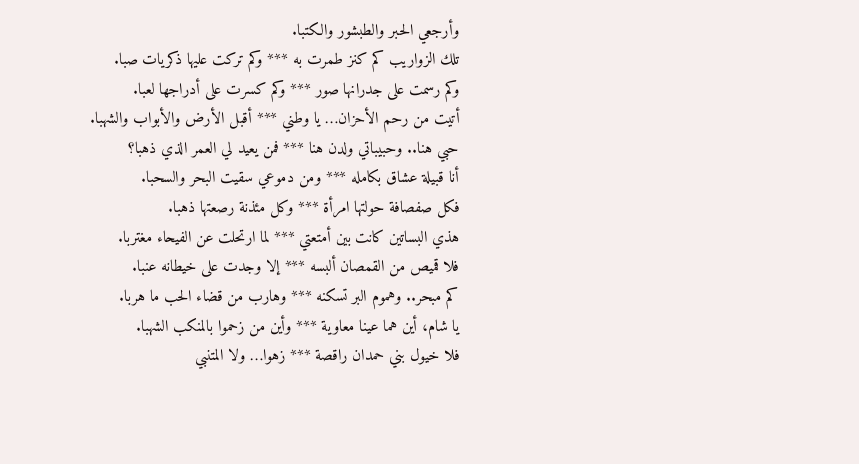وأرجعي الحبر والطبشور والكتبا.
تلك الزواريب كم كنز طمرت به *** وكم تركت عليها ذكريات صبا.
وكم رسمت على جدرانها صور *** وكم كسرت على أدراجها لعبا.
أتيت من رحم الأحزان… يا وطني *** أقبل الأرض والأبواب والشهبا.
حبي هنا.. وحبيباتي ولدن هنا *** فمن يعيد لي العمر الذي ذهبا؟
أنا قبيلة عشاق بكامله *** ومن دموعي سقيت البحر والسحبا.
فكل صفصافة حولتها امرأة *** وكل مئذنة رصعتها ذهبا.
هذي البساتين كانت بين أمتعتي *** لما ارتحلت عن الفيحاء مغتربا.
فلا قميص من القمصان ألبسه *** إلا وجدت على خيطانه عنبا.
كم مبحر.. وهموم البر تسكنه *** وهارب من قضاء الحب ما هربا.
يا شام، أين هما عينا معاوية *** وأين من زحموا بالمنكب الشهبا.
فلا خيول بني حمدان راقصة *** زهوا… ولا المتنبي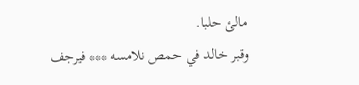مالئ حلبا.
وقبر خالد في حمص نلامسه *** فيرجف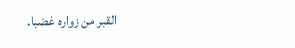القبر من زواره غضبا.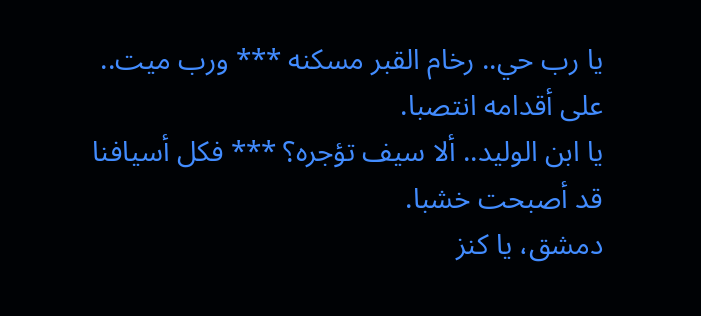يا رب حي.. رخام القبر مسكنه *** ورب ميت.. على أقدامه انتصبا.
يا ابن الوليد.. ألا سيف تؤجره؟ *** فكل أسيافنا قد أصبحت خشبا.
دمشق، يا كنز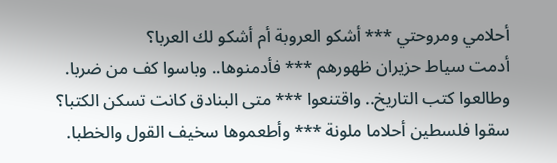أحلامي ومروحتي *** أشكو العروبة أم أشكو لك العربا؟
أدمت سياط حزيران ظهورهم *** فأدمنوها.. وباسوا كف من ضربا.
وطالعوا كتب التاريخ.. واقتنعوا *** متى البنادق كانت تسكن الكتبا؟
سقوا فلسطين أحلاما ملونة *** وأطعموها سخيف القول والخطبا.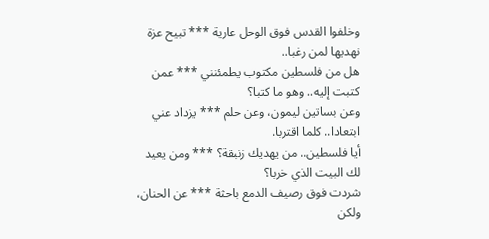وخلفوا القدس فوق الوحل عارية *** تبيح عزة نهديها لمن رغبا..
هل من فلسطين مكتوب يطمئنني *** عمن كتبت إليه.. وهو ما كتبا؟
وعن بساتين ليمون، وعن حلم *** يزداد عني ابتعادا.. كلما اقتربا.
أيا فلسطين.. من يهديك زنبقة؟ *** ومن يعيد لك البيت الذي خربا؟
شردت فوق رصيف الدمع باحثة *** عن الحنان، ولكن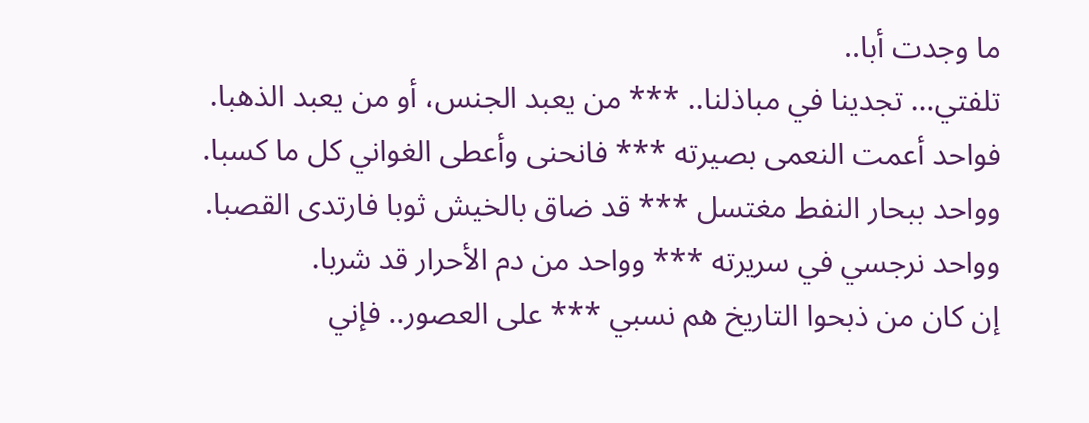ما وجدت أبا..
تلفتي… تجدينا في مباذلنا.. *** من يعبد الجنس، أو من يعبد الذهبا.
فواحد أعمت النعمى بصيرته *** فانحنى وأعطى الغواني كل ما كسبا.
وواحد ببحار النفط مغتسل *** قد ضاق بالخيش ثوبا فارتدى القصبا.
وواحد نرجسي في سريرته *** وواحد من دم الأحرار قد شربا.
إن كان من ذبحوا التاريخ هم نسبي *** على العصور.. فإني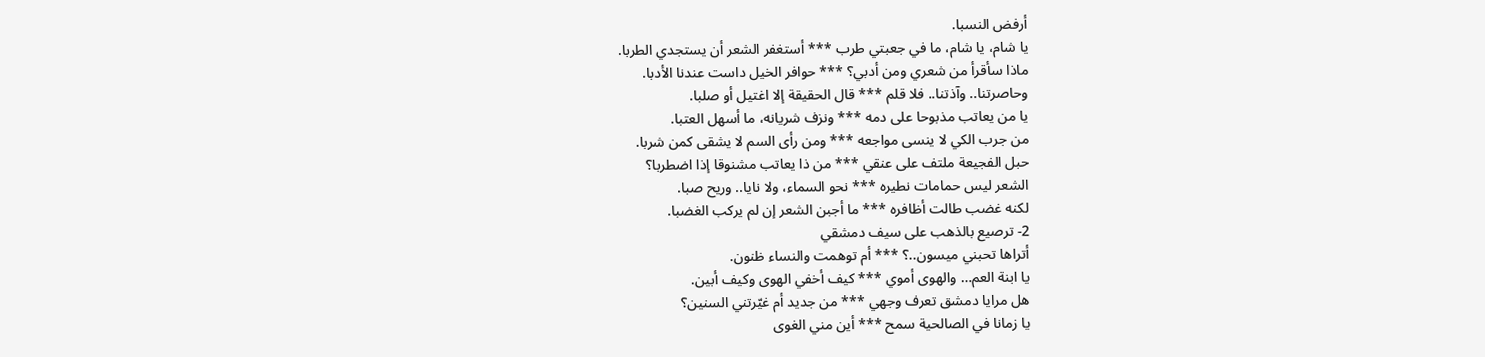أرفض النسبا.
يا شام، يا شام، ما في جعبتي طرب *** أستغفر الشعر أن يستجدي الطربا.
ماذا سأقرأ من شعري ومن أدبي؟ *** حوافر الخيل داست عندنا الأدبا.
وحاصرتنا.. وآذتنا.. فلا قلم *** قال الحقيقة إلا اغتيل أو صلبا.
يا من يعاتب مذبوحا على دمه *** ونزف شريانه، ما أسهل العتبا.
من جرب الكي لا ينسى مواجعه *** ومن رأى السم لا يشقى كمن شربا.
حبل الفجيعة ملتف على عنقي *** من ذا يعاتب مشنوقا إذا اضطربا؟
الشعر ليس حمامات نطيره *** نحو السماء، ولا نايا.. وريح صبا.
لكنه غضب طالت أظافره *** ما أجبن الشعر إن لم يركب الغضبا.
2- ترصيع بالذهب على سيف دمشقي
أتراها تحبني ميسون..؟ *** أم توهمت والنساء ظنون.
يا ابنة العم… والهوى أموي *** كيف أخفي الهوى وكيف أبين.
هل مرايا دمشق تعرف وجهي *** من جديد أم غيّرتني السنين؟
يا زمانا في الصالحية سمح *** أين مني الغوى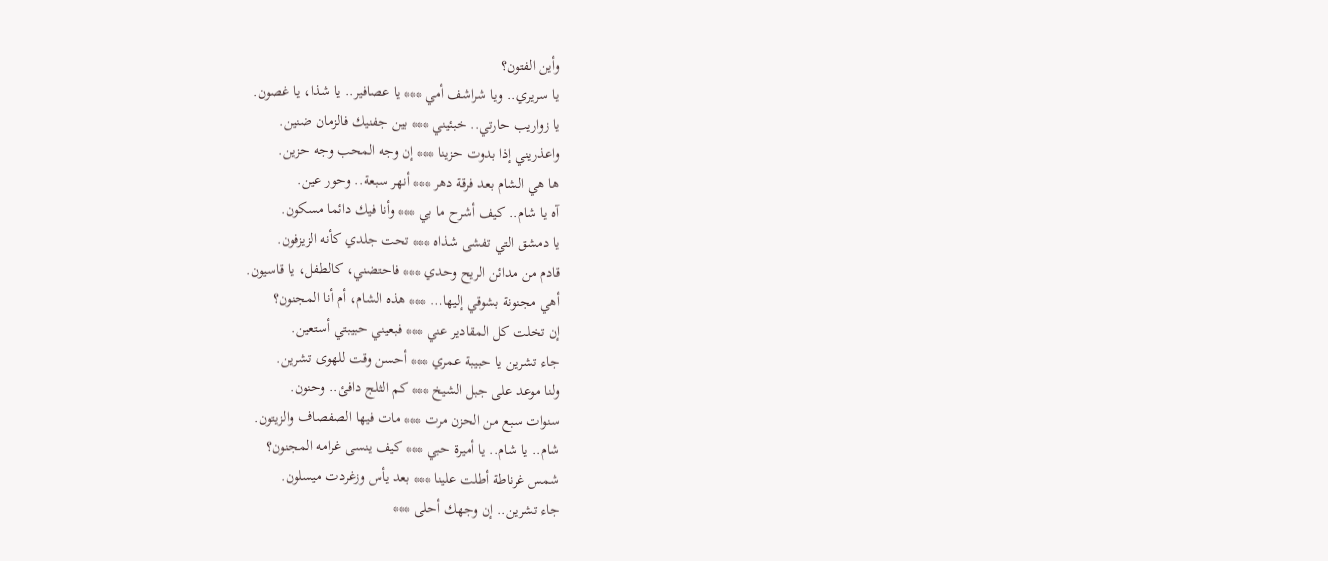وأين الفتون؟
يا سريري.. ويا شراشف أمي *** يا عصافير.. يا شذا، يا غصون.
يا زواريب حارتي.. خبئيني *** بين جفنيك فالزمان ضنين.
واعذريني إذا بدوت حزينا *** إن وجه المحب وجه حزين.
ها هي الشام بعد فرقة دهر *** أنهر سبعة.. وحور عين.
آه يا شام.. كيف أشرح ما بي *** وأنا فيك دائما مسكون.
يا دمشق التي تفشى شذاه *** تحت جلدي كأنه الزيزفون.
قادم من مدائن الريح وحدي *** فاحتضني، كالطفل، يا قاسيون.
أهي مجنونة بشوقي إليها… *** هذه الشام، أم أنا المجنون؟
إن تخلت كل المقادير عني *** فبعيني حبيبتي أستعين.
جاء تشرين يا حبيبة عمري *** أحسن وقت للهوى تشرين.
ولنا موعد على جبل الشيخ *** كم الثلج دافئ.. وحنون.
سنوات سبع من الحزن مرت *** مات فيها الصفصاف والزيتون.
شام.. يا شام.. يا أميرة حبي *** كيف ينسى غرامه المجنون؟
شمس غرناطة أطلت علينا *** بعد يأس وزغردت ميسلون.
جاء تشرين.. إن وجهك أحلى ***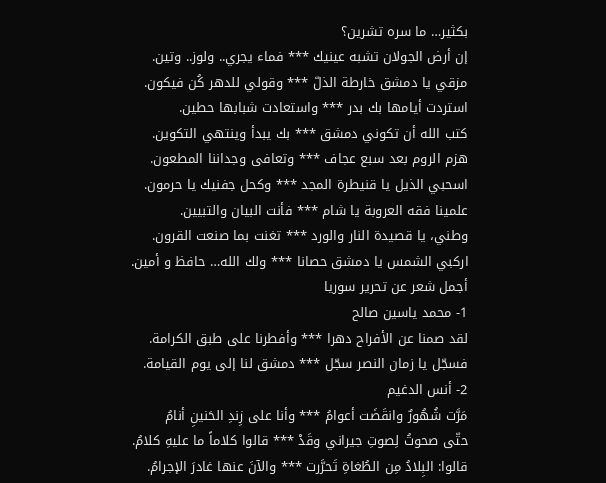بكثير… ما سره تشرين؟
إن أرض الجولان تشبه عينيك *** فماء يجري.. ولوز.. وتين.
مزقي يا دمشق خارطة الذلّ *** وقولي للدهر كُن فيكون.
استردت أيامها بك بدر *** واستعادت شبابها حطين.
كتب الله أن تكوني دمشق *** بك يبدأ وينتهي التكوين.
هزم الروم بعد سبع عجاف *** وتعافى وجداننا المطعون.
اسحبي الذيل يا قنيطرة المجد *** وكحل جفنيك يا حرمون.
علمينا فقه العروبة يا شام *** فأنت البيان والتبيين.
وطني، يا قصيدة النار والورد *** تغنت بما صنعت القرون.
اركبي الشمس يا دمشق حصانا *** ولك الله… حافظ و أمين.
أجمل شعر عن تحرير سوريا
1- محمد ياسين صالح
لقد صمنا عن الأفراح دهرا *** وأفطرنا على طبق الكرامة.
فسجّل يا زمان النصر سجّل *** دمشق لنا إلى يوم القيامة.
2- أنس الدغيم
مَرَّت شُهُورٌ وانقَضَت أعوامُ *** وأنا على زِندِ الحَنينِ أنامُ
حتّى صحوتُ لِصوتِ جيراني وقَدْ *** قالوا كلاماً ما عليهِ كلامُ.
قالوا: البِلادُ مِن الطُغاةِ تَحرَّرت *** والآنَ عنها غادرَ الإجرامُ.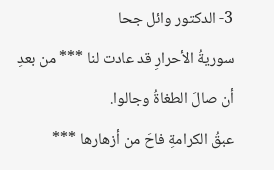3- الدكتور وائل جحا
سوريةُ الأحرارِ قد عادت لنا *** من بعدِ أن صالَ الطغاةُ وجالوا.
عبقُ الكرامةِ فاحَ من أزهارها ***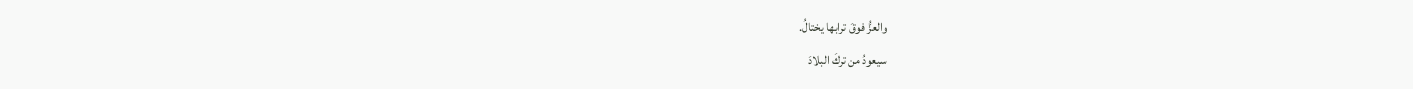والعزُّ فوقَ ترابها يختالُ.
سيعودُ من تركَ البلادَ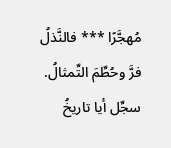مُهجَّرًا *** فالنَّذلُ فرَّ وحُطِّمَ التِّمثالُ.
سجِّل أيا تاريخُ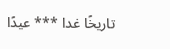تاريخًا غدا *** عيدًا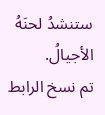ستنشدُ لحنَهُ الأجيالُ.
تم نسخ الرابط